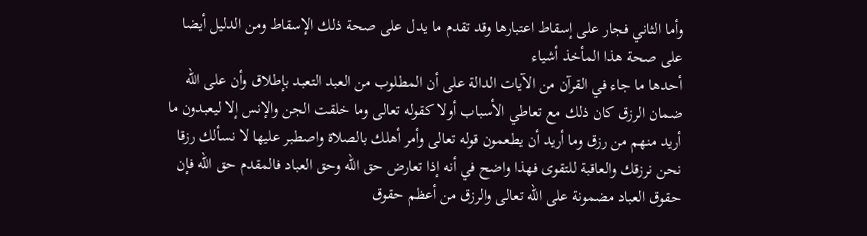وأما الثاني فجار على إسقاط اعتبارها وقد تقدم ما يدل على صحة ذلك الإسقاط ومن الدليل أيضا على صحة هذا المأخذ أشياء
أحدها ما جاء في القرآن من الآيات الدالة على أن المطلوب من العبد التعبد بإطلاق وأن على الله ضمان الرزق كان ذلك مع تعاطي الأسباب أولا كقوله تعالى وما خلقت الجن والإنس إلا ليعبدون ما أريد منهم من رزق وما أريد أن يطعمون قوله تعالى وأمر أهلك بالصلاة واصطبر عليها لا نسألك رزقا نحن نرزقك والعاقبة للتقوى فهذا واضح في أنه إذا تعارض حق الله وحق العباد فالمقدم حق الله فإن حقوق العباد مضمونة على الله تعالى والرزق من أعظم حقوق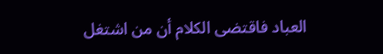العباد فاقتضى الكلام أن من اشتغل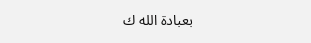بعبادة الله ك